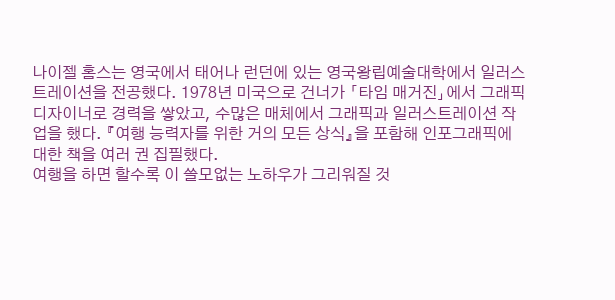나이젤 홈스는 영국에서 태어나 런던에 있는 영국왕립예술대학에서 일러스트레이션을 전공했다. 1978년 미국으로 건너가 「타임 매거진」에서 그래픽 디자이너로 경력을 쌓았고, 수많은 매체에서 그래픽과 일러스트레이션 작업을 했다. 『여행 능력자를 위한 거의 모든 상식』을 포함해 인포그래픽에 대한 책을 여러 권 집필했다.
여행을 하면 할수록 이 쓸모없는 노하우가 그리워질 것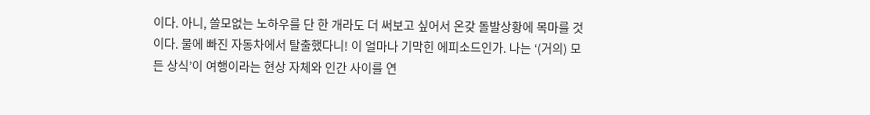이다. 아니, 쓸모없는 노하우를 단 한 개라도 더 써보고 싶어서 온갖 돌발상황에 목마를 것이다. 물에 빠진 자동차에서 탈출했다니! 이 얼마나 기막힌 에피소드인가. 나는 ‘(거의) 모든 상식’이 여행이라는 현상 자체와 인간 사이를 연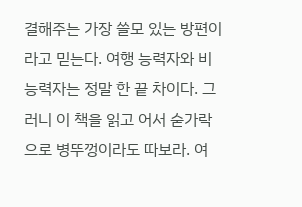결해주는 가장 쓸모 있는 방편이라고 믿는다. 여행 능력자와 비 능력자는 정말 한 끝 차이다. 그러니 이 책을 읽고 어서 숟가락으로 병뚜껑이라도 따보라. 여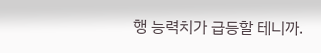행 능력치가 급등할 테니까.